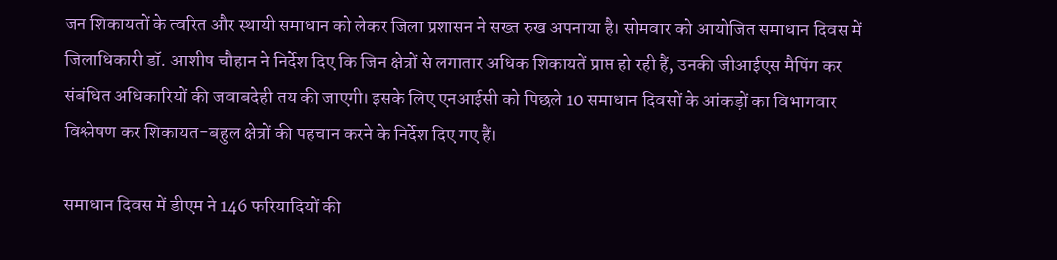जन शिकायतों के त्वरित और स्थायी समाधान को लेकर जिला प्रशासन ने सख्त रुख अपनाया है। सोमवार को आयोजित समाधान दिवस में जिलाधिकारी डॉ. आशीष चौहान ने निर्देश दिए कि जिन क्षेत्रों से लगातार अधिक शिकायतें प्राप्त हो रही हैं, उनकी जीआईएस मैपिंग कर संबंधित अधिकारियों की जवाबदेही तय की जाएगी। इसके लिए एनआईसी को पिछले 10 समाधान दिवसों के आंकड़ों का विभागवार विश्लेषण कर शिकायत-बहुल क्षेत्रों की पहचान करने के निर्देश दिए गए हैं।

समाधान दिवस में डीएम ने 146 फरियादियों की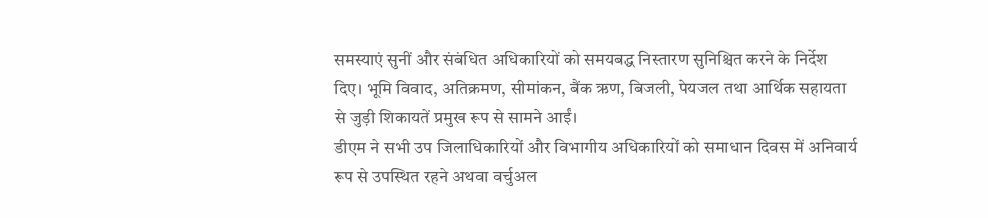समस्याएं सुनीं और संबंधित अधिकारियों को समयबद्ध निस्तारण सुनिश्चित करने के निर्देश दिए। भूमि विवाद, अतिक्रमण, सीमांकन, बैंक ऋण, बिजली, पेयजल तथा आर्थिक सहायता से जुड़ी शिकायतें प्रमुख रूप से सामने आईं।
डीएम ने सभी उप जिलाधिकारियों और विभागीय अधिकारियों को समाधान दिवस में अनिवार्य रूप से उपस्थित रहने अथवा वर्चुअल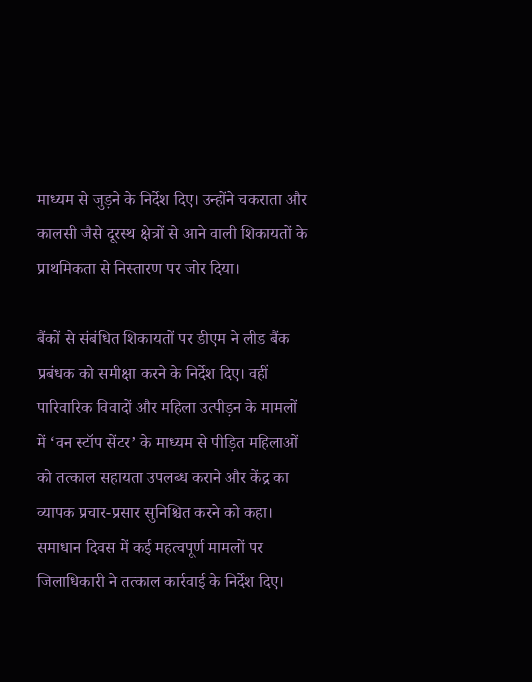माध्यम से जुड़ने के निर्देश दिए। उन्होंने चकराता और कालसी जैसे दूरस्थ क्षेत्रों से आने वाली शिकायतों के प्राथमिकता से निस्तारण पर जोर दिया।

बैंकों से संबंधित शिकायतों पर डीएम ने लीड बैंक प्रबंधक को समीक्षा करने के निर्देश दिए। वहीं पारिवारिक विवादों और महिला उत्पीड़न के मामलों में ‘वन स्टॉप सेंटर’ के माध्यम से पीड़ित महिलाओं को तत्काल सहायता उपलब्ध कराने और केंद्र का व्यापक प्रचार-प्रसार सुनिश्चित करने को कहा।
समाधान दिवस में कई महत्वपूर्ण मामलों पर जिलाधिकारी ने तत्काल कार्रवाई के निर्देश दिए।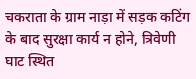चकराता के ग्राम नाड़ा में सड़क कटिंग के बाद सुरक्षा कार्य न होने, त्रिवेणी घाट स्थित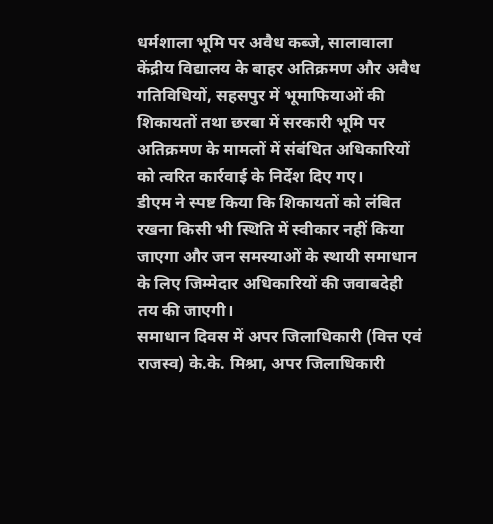धर्मशाला भूमि पर अवैध कब्जे, सालावाला केंद्रीय विद्यालय के बाहर अतिक्रमण और अवैध गतिविधियों, सहसपुर में भूमाफियाओं की शिकायतों तथा छरबा में सरकारी भूमि पर अतिक्रमण के मामलों में संबंधित अधिकारियों को त्वरित कार्रवाई के निर्देश दिए गए।
डीएम ने स्पष्ट किया कि शिकायतों को लंबित रखना किसी भी स्थिति में स्वीकार नहीं किया जाएगा और जन समस्याओं के स्थायी समाधान के लिए जिम्मेदार अधिकारियों की जवाबदेही तय की जाएगी।
समाधान दिवस में अपर जिलाधिकारी (वित्त एवं राजस्व) के.के. मिश्रा, अपर जिलाधिकारी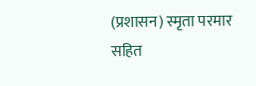(प्रशासन) स्मृता परमार सहित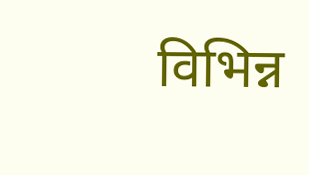विभिन्न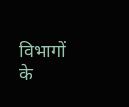विभागों के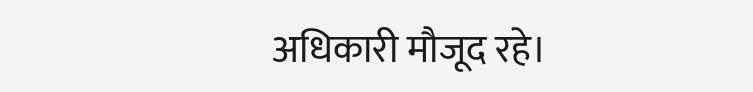अधिकारी मौजूद रहे।